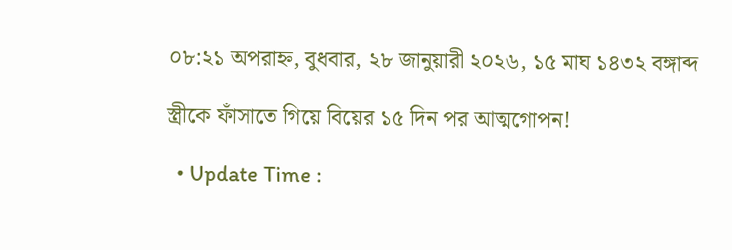০৮:২১ অপরাহ্ন, বুধবার, ২৮ জানুয়ারী ২০২৬, ১৫ মাঘ ১৪৩২ বঙ্গাব্দ

স্ত্রীকে ফাঁসাতে গিয়ে বিয়ের ১৫ দিন পর আত্মগোপন!

  • Update Time :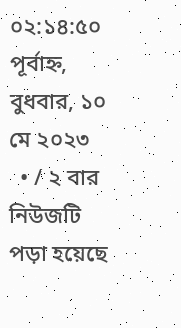০২:১৪:৫০ পূর্বাহ্ন, বুধবার, ১০ মে ২০২৩
  • / ২ বার নিউজটি পড়া হয়েছে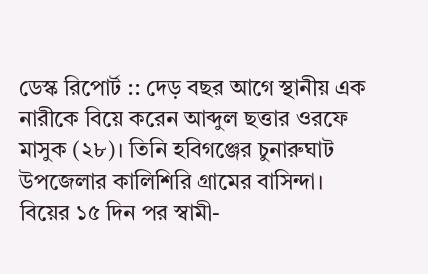ডেস্ক রিপোর্ট :: দেড় বছর আগে স্থানীয় এক নারীকে বিয়ে করেন আব্দুল ছত্তার ওরফে মাসুক (২৮)। তিনি হবিগঞ্জের চুনারুঘাট উপজেলার কালিশিরি গ্রামের বাসিন্দা। বিয়ের ১৫ দিন পর স্বামী-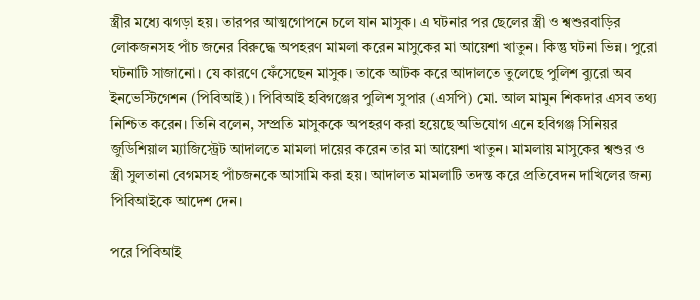স্ত্রীর মধ্যে ঝগড়া হয়। তারপর আত্মগোপনে চলে যান মাসুক। এ ঘটনার পর ছেলের স্ত্রী ও শ্বশুরবাড়ির লোকজনসহ পাঁচ জনের বিরুদ্ধে অপহরণ মামলা করেন মাসুকের মা আয়েশা খাতুন। কিন্তু ঘটনা ভিন্ন। পুরো ঘটনাটি সাজানো। যে কারণে ফেঁসেছেন মাসুক। তাকে আটক করে আদালতে তুলেছে পুলিশ ব্যুরো অব ইনভেস্টিগেশন (পিবিআই)। পিবিআই হবিগঞ্জের পুলিশ সুপার (এসপি) মো. আল মামুন শিকদার এসব তথ্য নিশ্চিত করেন। তিনি বলেন, সম্প্রতি মাসুককে অপহরণ করা হয়েছে অভিযোগ এনে হবিগঞ্জ সিনিয়র জুডিশিয়াল ম্যাজিস্ট্রেট আদালতে মামলা দায়ের করেন তার মা আয়েশা খাতুন। মামলায় মাসুকের শ্বশুর ও স্ত্রী সুলতানা বেগমসহ পাঁচজনকে আসামি করা হয়। আদালত মামলাটি তদন্ত করে প্রতিবেদন দাখিলের জন্য পিবিআইকে আদেশ দেন।

পরে পিবিআই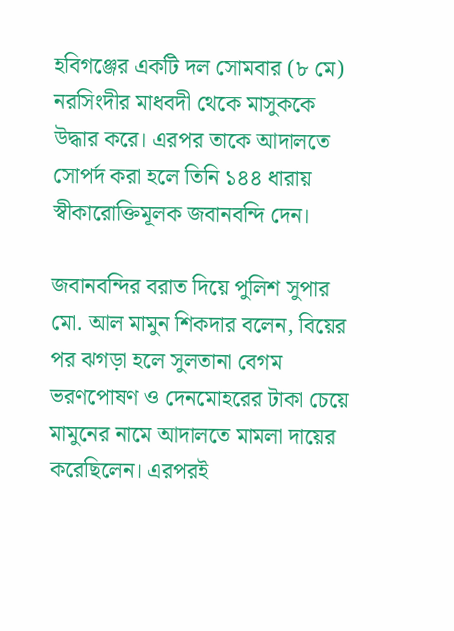হবিগঞ্জের একটি দল সোমবার (৮ মে) নরসিংদীর মাধবদী থেকে মাসুককে উদ্ধার করে। এরপর তাকে আদালতে সোপর্দ করা হলে তিনি ১৪৪ ধারায় স্বীকারোক্তিমূলক জবানবন্দি দেন।

জবানবন্দির বরাত দিয়ে পুলিশ সুপার মো. আল মামুন শিকদার বলেন, বিয়ের পর ঝগড়া হলে সুলতানা বেগম ভরণপোষণ ও দেনমোহরের টাকা চেয়ে মামুনের নামে আদালতে মামলা দায়ের করেছিলেন। এরপরই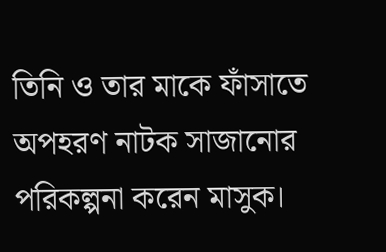তিনি ও তার মাকে ফাঁসাতে অপহরণ নাটক সাজানোর পরিকল্পনা করেন মাসুক।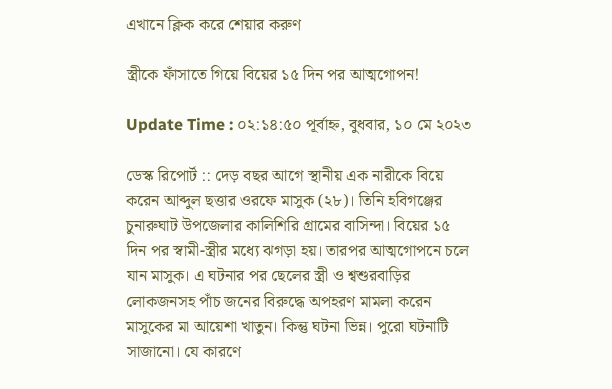এখানে ক্লিক করে শেয়ার করুণ

স্ত্রীকে ফাঁসাতে গিয়ে বিয়ের ১৫ দিন পর আত্মগোপন!

Update Time : ০২:১৪:৫০ পূর্বাহ্ন, বুধবার, ১০ মে ২০২৩

ডেস্ক রিপোর্ট :: দেড় বছর আগে স্থানীয় এক নারীকে বিয়ে করেন আব্দুল ছত্তার ওরফে মাসুক (২৮)। তিনি হবিগঞ্জের চুনারুঘাট উপজেলার কালিশিরি গ্রামের বাসিন্দা। বিয়ের ১৫ দিন পর স্বামী-স্ত্রীর মধ্যে ঝগড়া হয়। তারপর আত্মগোপনে চলে যান মাসুক। এ ঘটনার পর ছেলের স্ত্রী ও শ্বশুরবাড়ির লোকজনসহ পাঁচ জনের বিরুদ্ধে অপহরণ মামলা করেন মাসুকের মা আয়েশা খাতুন। কিন্তু ঘটনা ভিন্ন। পুরো ঘটনাটি সাজানো। যে কারণে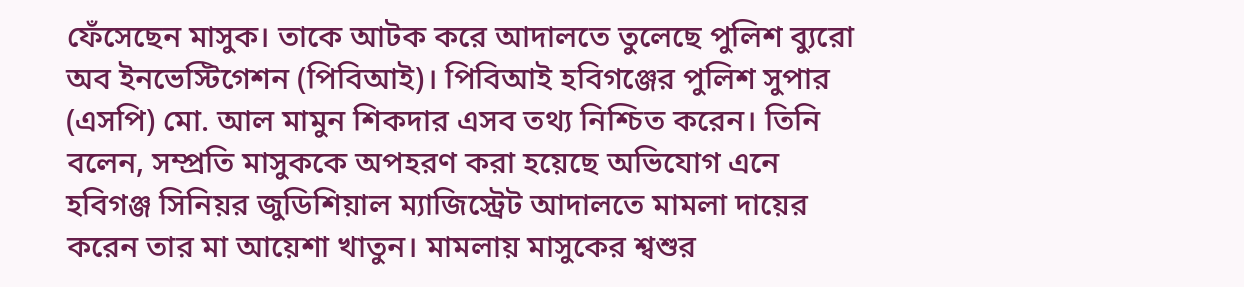ফেঁসেছেন মাসুক। তাকে আটক করে আদালতে তুলেছে পুলিশ ব্যুরো অব ইনভেস্টিগেশন (পিবিআই)। পিবিআই হবিগঞ্জের পুলিশ সুপার (এসপি) মো. আল মামুন শিকদার এসব তথ্য নিশ্চিত করেন। তিনি বলেন, সম্প্রতি মাসুককে অপহরণ করা হয়েছে অভিযোগ এনে হবিগঞ্জ সিনিয়র জুডিশিয়াল ম্যাজিস্ট্রেট আদালতে মামলা দায়ের করেন তার মা আয়েশা খাতুন। মামলায় মাসুকের শ্বশুর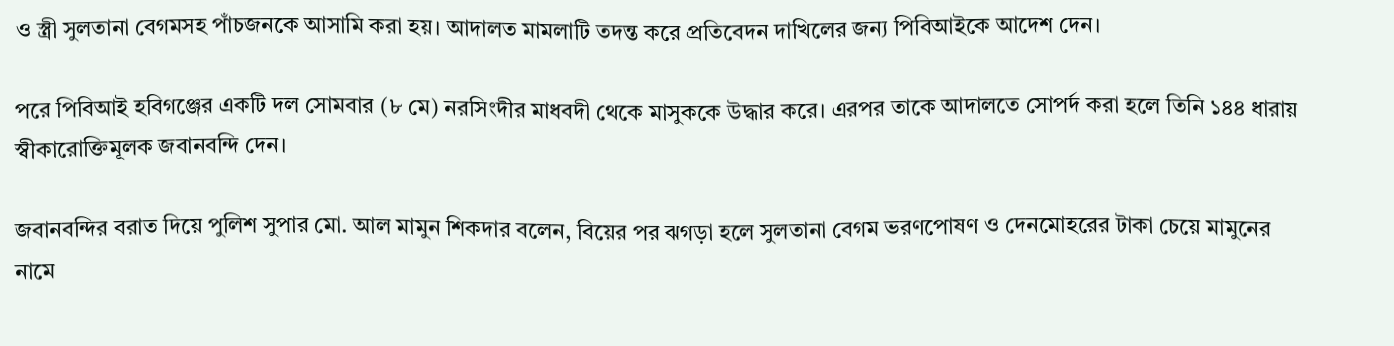ও স্ত্রী সুলতানা বেগমসহ পাঁচজনকে আসামি করা হয়। আদালত মামলাটি তদন্ত করে প্রতিবেদন দাখিলের জন্য পিবিআইকে আদেশ দেন।

পরে পিবিআই হবিগঞ্জের একটি দল সোমবার (৮ মে) নরসিংদীর মাধবদী থেকে মাসুককে উদ্ধার করে। এরপর তাকে আদালতে সোপর্দ করা হলে তিনি ১৪৪ ধারায় স্বীকারোক্তিমূলক জবানবন্দি দেন।

জবানবন্দির বরাত দিয়ে পুলিশ সুপার মো. আল মামুন শিকদার বলেন, বিয়ের পর ঝগড়া হলে সুলতানা বেগম ভরণপোষণ ও দেনমোহরের টাকা চেয়ে মামুনের নামে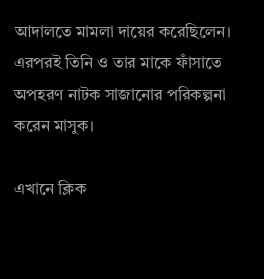আদালতে মামলা দায়ের করেছিলেন। এরপরই তিনি ও তার মাকে ফাঁসাতে অপহরণ নাটক সাজানোর পরিকল্পনা করেন মাসুক।

এখানে ক্লিক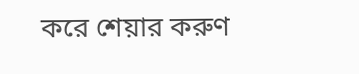করে শেয়ার করুণ